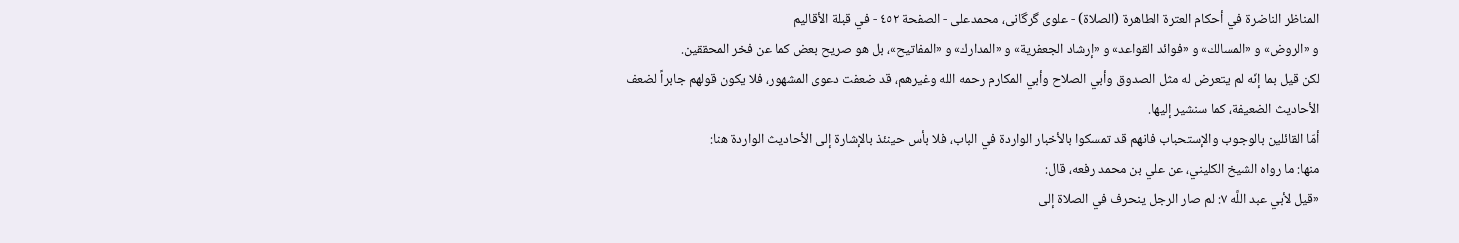المناظر الناضرة في أحکام العترة الطاهرة (الصلاة) - علوی گرگانی، محمدعلی - الصفحة ٤٥٢ - في قبلة الأقاليم
و «الروض» و «المسالك» و «فوائد القواعد» و «إرشاد الجعفرية» و «المدارك» و «المفاتيح»، بل هو صريح بعض كما عن فخر المحققين.
لكن قيل بما إنّه لم يتعرض له مثل الصدوق وأبي الصلاح وأبي المكارم رحمه الله وغيرهم، قد ضعفت دعوى المشهور، فلا يكون قولهم جابراً لضعف الأحاديث الضعيفة، كما سنشير إليها.
أمّا القائلين بالوجوب والإستحباب فانهم قد تمسكوا بالأخبار الواردة في الباب، فلا بأس حينئذ بالإشارة إلى الأحاديث الواردة هنا:
منها: ما رواه الشيخ الكليني، عن علي بن محمد رفعه، قال:
«قيل لأبي عبد اللَّه ٧: لم صار الرجل ينحرف في الصلاة إلى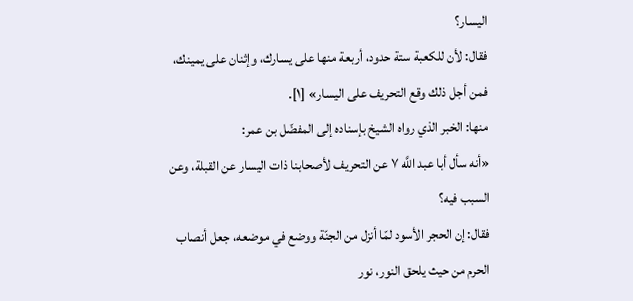اليسار؟
فقال: لأن للكعبة ستة حدود، أربعة منها على يسارك، وإثنان على يمينك، فمن أجل ذلك وقع التحريف على اليسار» [١].
منها: الخبر الذي رواه الشيخ بإسناده إلى المفضّل بن عمر:
«أنه سأل أبا عبد اللَّه ٧ عن التحريف لأصحابنا ذات اليسار عن القبلة، وعن السبب فيه؟
فقال: إن الحجر الأسود لمّا أنزل من الجنّة ووضع في موضعه، جعل أنصاب الحرم من حيث يلحق النور، نور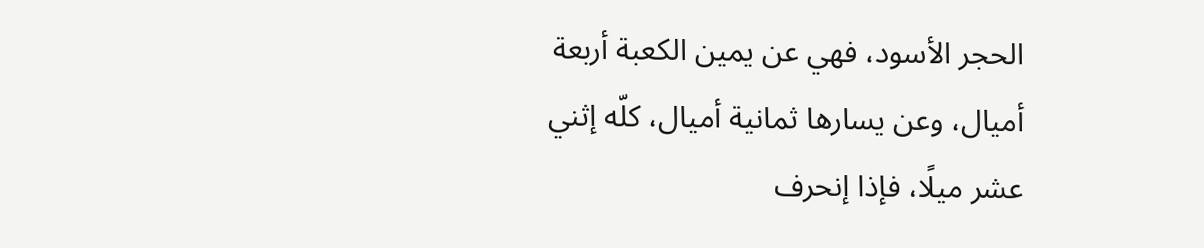الحجر الأسود، فهي عن يمين الكعبة أربعة أميال، وعن يسارها ثمانية أميال، كلّه إثني عشر ميلًا، فإذا إنحرف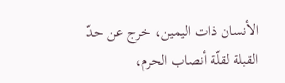الأنسان ذات اليمين، خرج عن حدّ القبلة لقلّة أنصاب الحرم،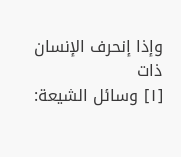وإذا إنحرف الإنسان ذات
[١] وسائل الشيعة: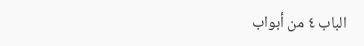الباب ٤ من أبواب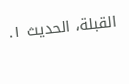القبلة، الحديث ١.